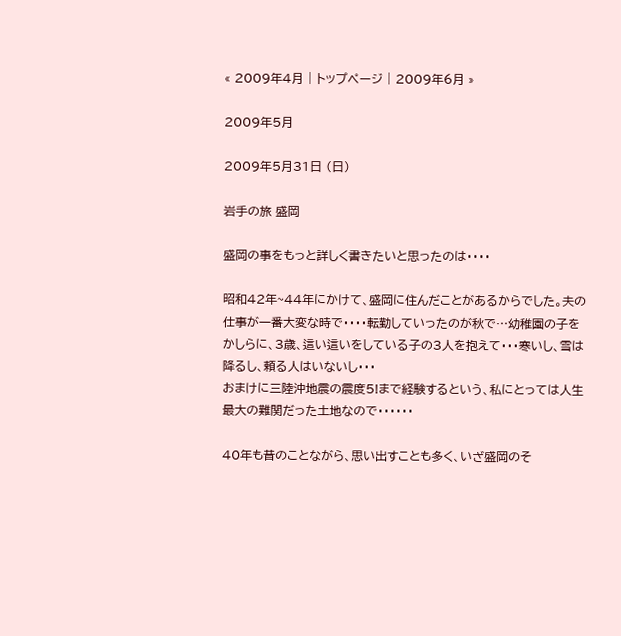« 2009年4月 | トップページ | 2009年6月 »

2009年5月

2009年5月31日 (日)

岩手の旅 盛岡

盛岡の事をもっと詳しく書きたいと思ったのは・・・・

昭和42年~44年にかけて、盛岡に住んだことがあるからでした。夫の仕事が一番大変な時で・・・・転勤していったのが秋で…幼稚園の子をかしらに、3歳、這い這いをしている子の3人を抱えて・・・寒いし、雪は降るし、頼る人はいないし・・・
おまけに三陸沖地震の震度5!まで経験するという、私にとっては人生最大の難関だった土地なので・・・・・・

40年も昔のことながら、思い出すことも多く、いざ盛岡のそ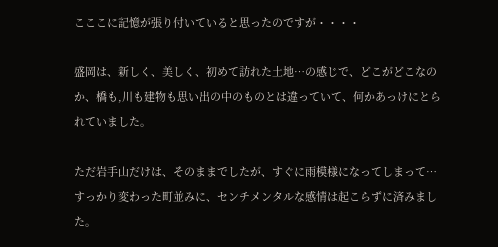こここに記憶が張り付いていると思ったのですが・・・・

盛岡は、新しく、美しく、初めて訪れた土地…の感じで、どこがどこなのか、橋も,川も建物も思い出の中のものとは違っていて、何かあっけにとられていました。

ただ岩手山だけは、そのままでしたが、すぐに雨模様になってしまって…すっかり変わった町並みに、センチメンタルな感情は起こらずに済みました。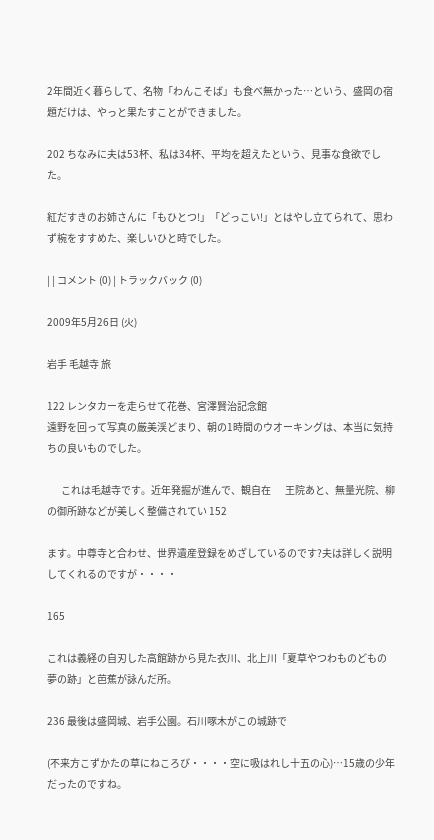2年間近く暮らして、名物「わんこそば」も食べ無かった…という、盛岡の宿題だけは、やっと果たすことができました。

202 ちなみに夫は53杯、私は34杯、平均を超えたという、見事な食欲でした。

紅だすきのお姉さんに「もひとつ!」「どっこい!」とはやし立てられて、思わず椀をすすめた、楽しいひと時でした。

| | コメント (0) | トラックバック (0)

2009年5月26日 (火)

岩手 毛越寺 旅

122 レンタカーを走らせて花巻、宮澤賢治記念館
遠野を回って写真の厳美渓どまり、朝の1時間のウオーキングは、本当に気持ちの良いものでした。

       これは毛越寺です。近年発掘が進んで、観自在       王院あと、無量光院、柳の御所跡などが美しく整備されてい 152

ます。中尊寺と合わせ、世界遺産登録をめざしているのです?夫は詳しく説明してくれるのですが・・・・

165

これは義経の自刃した高館跡から見た衣川、北上川「夏草やつわものどもの夢の跡」と芭蕉が詠んだ所。

236 最後は盛岡城、岩手公園。石川啄木がこの城跡で

(不来方こずかたの草にねころび・・・・空に吸はれし十五の心)…15歳の少年だったのですね。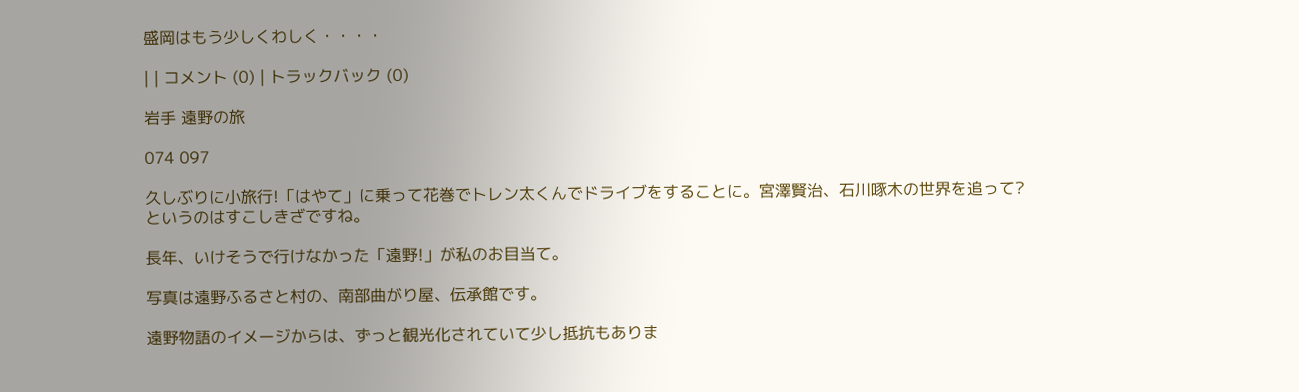盛岡はもう少しくわしく・・・・

| | コメント (0) | トラックバック (0)

岩手 遠野の旅

074 097

久しぶりに小旅行!「はやて」に乗って花巻でトレン太くんでドライブをすることに。宮澤賢治、石川啄木の世界を追って?というのはすこしきざですね。

長年、いけそうで行けなかった「遠野!」が私のお目当て。

写真は遠野ふるさと村の、南部曲がり屋、伝承館です。

遠野物語のイメージからは、ずっと観光化されていて少し抵抗もありま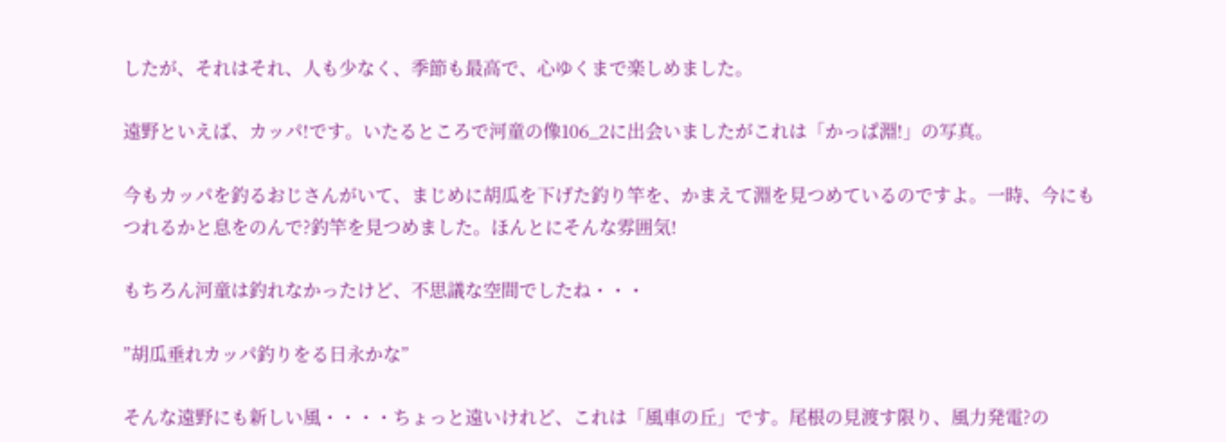したが、それはそれ、人も少なく、季節も最高で、心ゆくまで楽しめました。

遠野といえば、カッパ!です。いたるところで河童の像106_2に出会いましたがこれは「かっぱ淵!」の写真。

今もカッパを釣るおじさんがいて、まじめに胡瓜を下げた釣り竿を、かまえて淵を見つめているのですよ。一時、今にもつれるかと息をのんで?釣竿を見つめました。ほんとにそんな雰囲気!

もちろん河童は釣れなかったけど、不思議な空間でしたね・・・

”胡瓜垂れカッパ釣りをる日永かな”

そんな遠野にも新しい風・・・・ちょっと遠いけれど、これは「風車の丘」です。尾根の見渡す限り、風力発電?の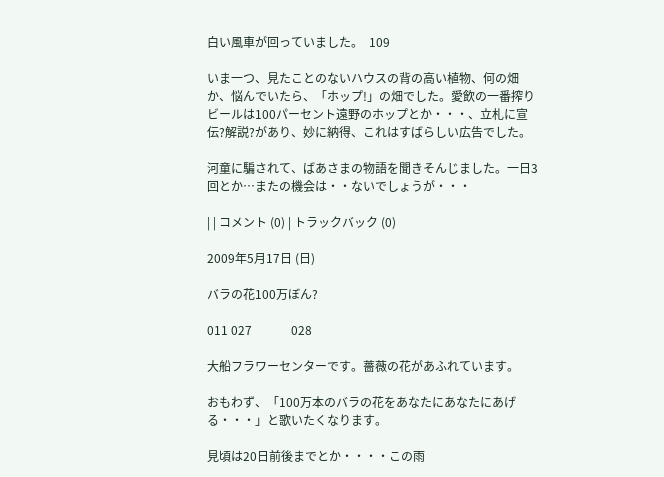白い風車が回っていました。  109

いま一つ、見たことのないハウスの背の高い植物、何の畑か、悩んでいたら、「ホップ!」の畑でした。愛飲の一番搾りビールは100パーセント遠野のホップとか・・・、立札に宣伝?解説?があり、妙に納得、これはすばらしい広告でした。

河童に騙されて、ばあさまの物語を聞きそんじました。一日3回とか…またの機会は・・ないでしょうが・・・

| | コメント (0) | トラックバック (0)

2009年5月17日 (日)

バラの花100万ぼん?

011 027             028

大船フラワーセンターです。薔薇の花があふれています。

おもわず、「100万本のバラの花をあなたにあなたにあげる・・・」と歌いたくなります。

見頃は20日前後までとか・・・・この雨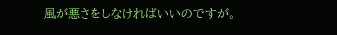風が悪さをしなければいいのですが。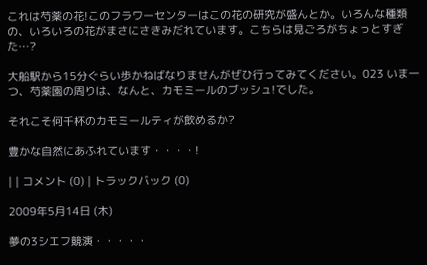これは芍薬の花!このフラワーセンターはこの花の研究が盛んとか。いろんな種類の、いろいろの花がまさにさきみだれています。こちらは見ごろがちょっとすぎた…?

大船駅から15分ぐらい歩かねばなりませんがぜひ行ってみてください。023 いま一つ、芍薬園の周りは、なんと、カモミールのブッシュ!でした。

それこそ何千杯のカモミールティが飲めるか?

豊かな自然にあふれています・・・・!

| | コメント (0) | トラックバック (0)

2009年5月14日 (木)

夢の3シエフ競演・・・・・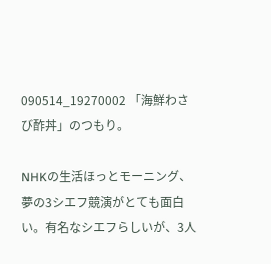090514_19270002 「海鮮わさび酢丼」のつもり。

NHKの生活ほっとモーニング、夢の3シエフ競演がとても面白い。有名なシエフらしいが、3人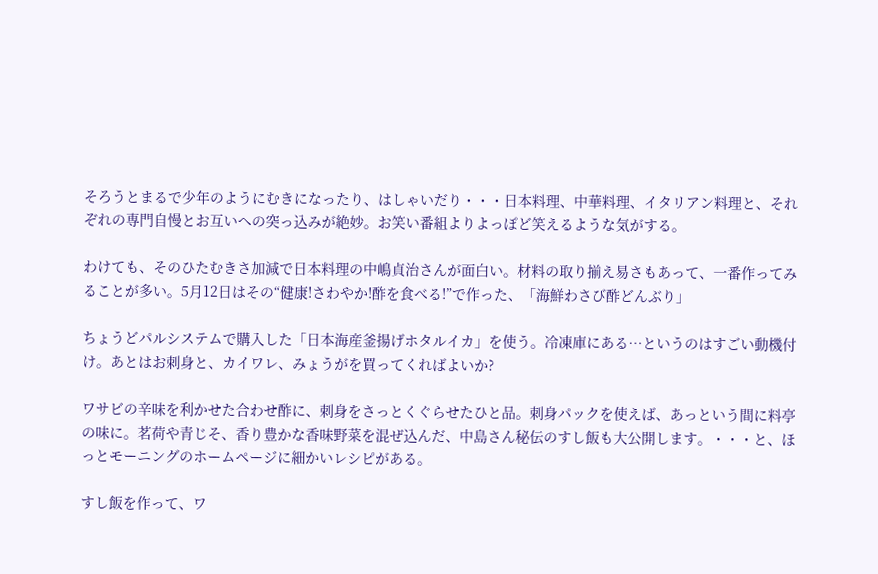そろうとまるで少年のようにむきになったり、はしゃいだり・・・日本料理、中華料理、イタリアン料理と、それぞれの専門自慢とお互いへの突っ込みが絶妙。お笑い番組よりよっぽど笑えるような気がする。

わけても、そのひたむきさ加減で日本料理の中嶋貞治さんが面白い。材料の取り揃え易さもあって、一番作ってみることが多い。5月12日はその“健康!さわやか!酢を食べる!”で作った、「海鮮わさび酢どんぶり」

ちょうどパルシステムで購入した「日本海産釜揚げホタルイカ」を使う。冷凍庫にある…というのはすごい動機付け。あとはお刺身と、カイワレ、みょうがを買ってくればよいか?

ワサビの辛味を利かせた合わせ酢に、刺身をさっとくぐらせたひと品。刺身パックを使えば、あっという間に料亭の味に。茗荷や青じそ、香り豊かな香味野菜を混ぜ込んだ、中島さん秘伝のすし飯も大公開します。・・・と、ほっとモーニングのホームページに細かいレシピがある。

すし飯を作って、ワ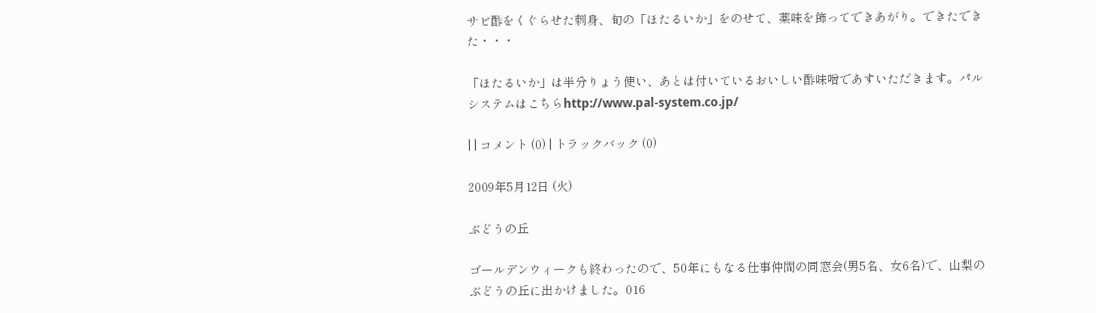サビ酢をくぐらせた刺身、旬の「ほたるいか」をのせて、薬味を飾ってできあがり。できたできた・・・

「ほたるいか」は半分りょう使い、あとは付いているおいしい酢味噌であすいただきます。パルシステムはこちらhttp://www.pal-system.co.jp/

| | コメント (0) | トラックバック (0)

2009年5月12日 (火)

ぶどうの丘

ゴールデンウィークも終わったので、50年にもなる仕事仲間の同窓会(男5名、女6名)で、山梨のぶどうの丘に出かけました。016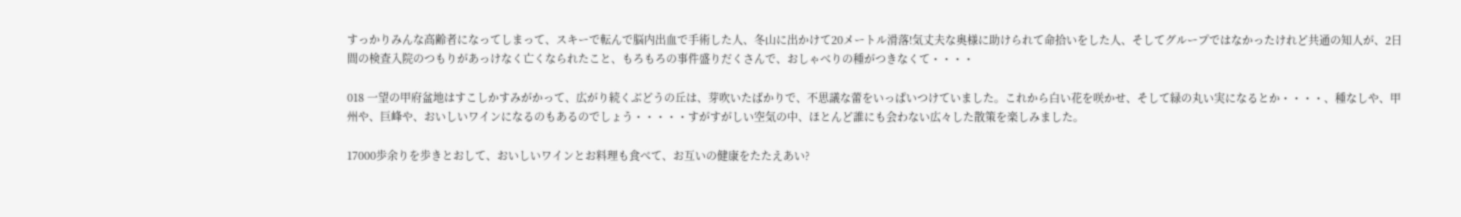すっかりみんな高齢者になってしまって、スキーで転んで脳内出血で手術した人、冬山に出かけて20メートル滑落!気丈夫な奥様に助けられて命拾いをした人、そしてグループではなかったけれど共通の知人が、2日間の検査入院のつもりがあっけなく亡くなられたこと、もろもろの事件盛りだくさんで、おしゃべりの種がつきなくて・・・・

018 一望の甲府盆地はすこしかすみがかって、広がり続くぶどうの丘は、芽吹いたばかりで、不思議な蕾をいっぱいつけていました。これから白い花を咲かせ、そして緑の丸い実になるとか・・・・、種なしや、甲州や、巨峰や、おいしいワインになるのもあるのでしょう・・・・・すがすがしい空気の中、ほとんど誰にも会わない広々した散策を楽しみました。

17000歩余りを歩きとおして、おいしいワインとお料理も食べて、お互いの健康をたたえあい?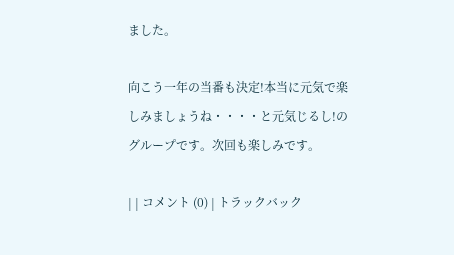ました。

向こう一年の当番も決定!本当に元気で楽しみましょうね・・・・と元気じるし!のグループです。次回も楽しみです。

| | コメント (0) | トラックバック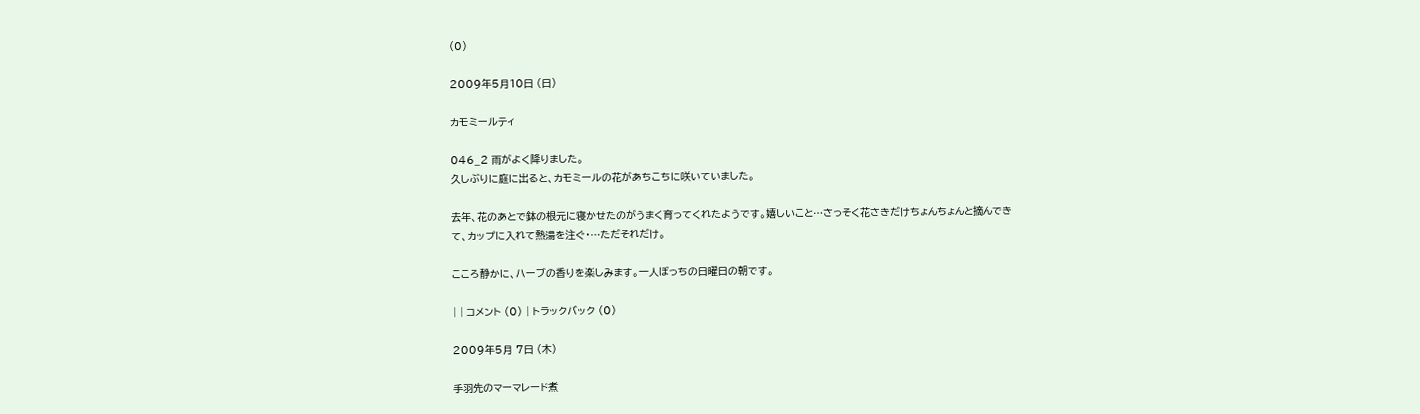(0)

2009年5月10日 (日)

カモミールティ

046_2 雨がよく降りました。
久しぶりに庭に出ると、カモミールの花があちこちに咲いていました。

去年、花のあとで鉢の根元に寝かせたのがうまく育ってくれたようです。嬉しいこと…さっそく花さきだけちょんちょんと摘んできて、カップに入れて熱湯を注ぐ・…ただそれだけ。

こころ静かに、ハーブの香りを楽しみます。一人ぼっちの日曜日の朝です。

| | コメント (0) | トラックバック (0)

2009年5月 7日 (木)

手羽先のマーマレード煮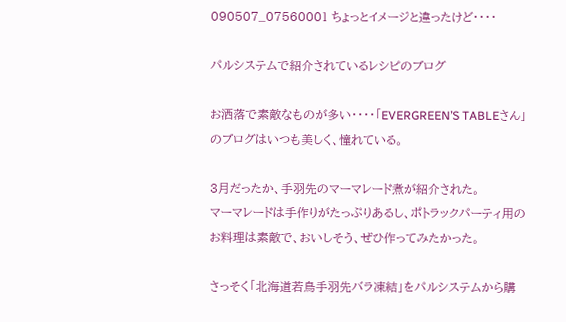090507_07560001 ちょっとイメージと違ったけど・・・・

パルシステムで紹介されているレシピのブログ

お洒落で素敵なものが多い・・・・「EVERGREEN’S TABLEさん」のブログはいつも美しく、憧れている。

3月だったか、手羽先のマーマレード煮が紹介された。
マーマレードは手作りがたっぷりあるし、ポトラックパーティ用のお料理は素敵で、おいしそう、ぜひ作ってみたかった。

さっそく「北海道若鳥手羽先バラ凍結」をパルシステムから購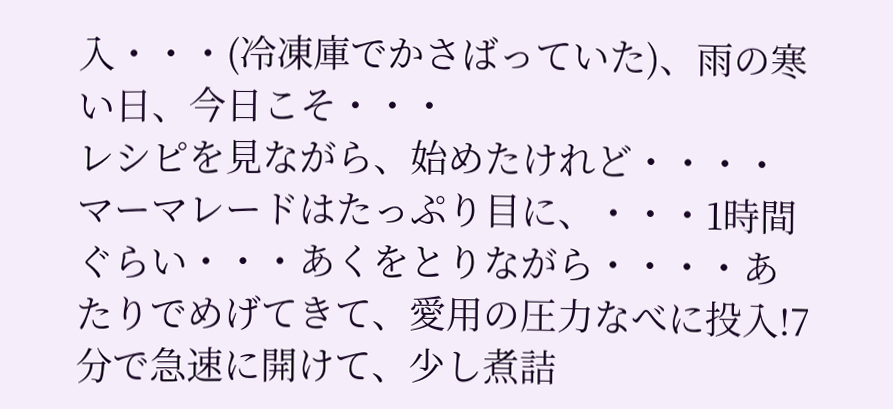入・・・(冷凍庫でかさばっていた)、雨の寒い日、今日こそ・・・
レシピを見ながら、始めたけれど・・・・マーマレードはたっぷり目に、・・・1時間ぐらい・・・あくをとりながら・・・・あたりでめげてきて、愛用の圧力なべに投入!7分で急速に開けて、少し煮詰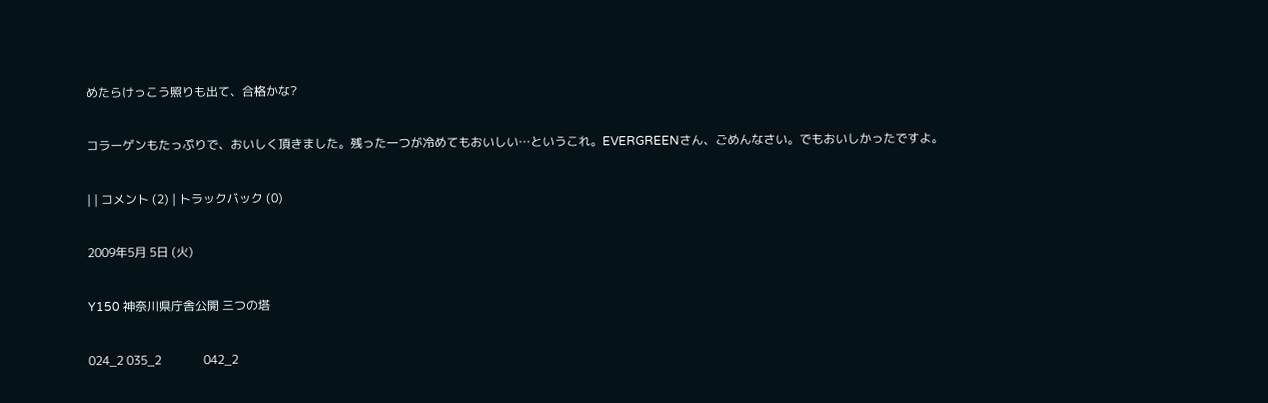めたらけっこう照りも出て、合格かな?

コラーゲンもたっぷりで、おいしく頂きました。残った一つが冷めてもおいしい…というこれ。EVERGREENさん、ごめんなさい。でもおいしかったですよ。

| | コメント (2) | トラックバック (0)

2009年5月 5日 (火)

Y150 神奈川県庁舎公開 三つの塔

024_2 035_2              042_2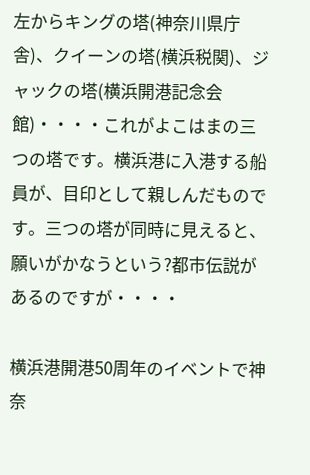左からキングの塔(神奈川県庁舎)、クイーンの塔(横浜税関)、ジャックの塔(横浜開港記念会館)・・・・これがよこはまの三つの塔です。横浜港に入港する船員が、目印として親しんだものです。三つの塔が同時に見えると、願いがかなうという?都市伝説があるのですが・・・・

横浜港開港50周年のイベントで神奈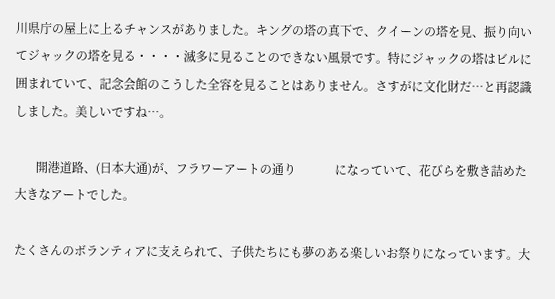川県庁の屋上に上るチャンスがありました。キングの塔の真下で、クイーンの塔を見、振り向いてジャックの塔を見る・・・・滅多に見ることのできない風景です。特にジャックの塔はビルに囲まれていて、記念会館のこうした全容を見ることはありません。さすがに文化財だ…と再認識しました。美しいですね…。

       開港道路、(日本大通)が、フラワーアートの通り             になっていて、花びらを敷き詰めた大きなアートでした。

たくさんのボランティアに支えられて、子供たちにも夢のある楽しいお祭りになっています。大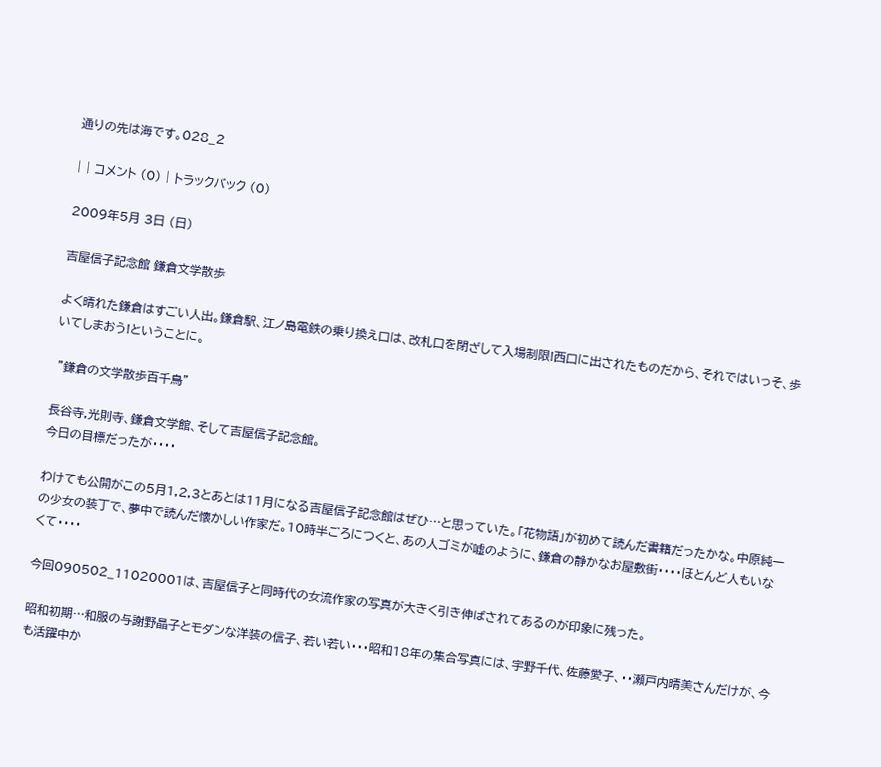通りの先は海です。028_2

| | コメント (0) | トラックバック (0)

2009年5月 3日 (日)

吉屋信子記念館 鎌倉文学散歩

よく晴れた鎌倉はすごい人出。鎌倉駅、江ノ島電鉄の乗り換え口は、改札口を閉ざして入場制限!西口に出されたものだから、それではいっそ、歩いてしまおう!ということに。

 ”鎌倉の文学散歩百千鳥”

長谷寺,光則寺、鎌倉文学館、そして吉屋信子記念館。
今日の目標だったが・・・・

わけても公開がこの5月1,2,3とあとは11月になる吉屋信子記念館はぜひ…と思っていた。「花物語」が初めて読んだ書籍だったかな。中原純一の少女の装丁で、夢中で読んだ懐かしい作家だ。10時半ごろにつくと、あの人ゴミが嘘のように、鎌倉の静かなお屋敷街・・・・ほとんど人もいなくて・・・・

今回090502_11020001は、吉屋信子と同時代の女流作家の写真が大きく引き伸ばされてあるのが印象に残った。

昭和初期…和服の与謝野晶子とモダンな洋装の信子、若い若い・・・昭和18年の集合写真には、宇野千代、佐藤愛子、・・瀬戸内晴美さんだけが、今も活躍中か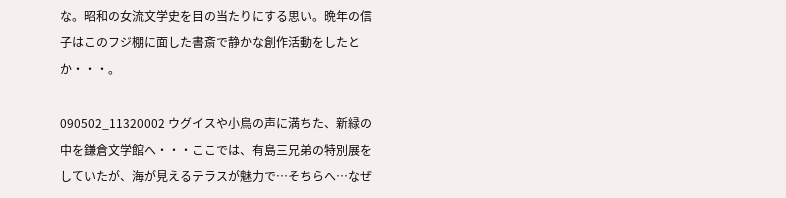な。昭和の女流文学史を目の当たりにする思い。晩年の信子はこのフジ棚に面した書斎で静かな創作活動をしたとか・・・。

090502_11320002 ウグイスや小鳥の声に満ちた、新緑の中を鎌倉文学館へ・・・ここでは、有島三兄弟の特別展をしていたが、海が見えるテラスが魅力で…そちらへ…なぜ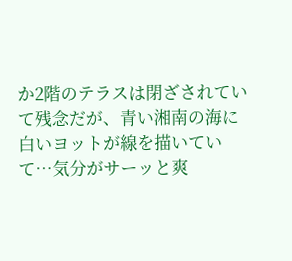か2階のテラスは閉ざされていて残念だが、青い湘南の海に白いヨットが線を描いていて…気分がサーッと爽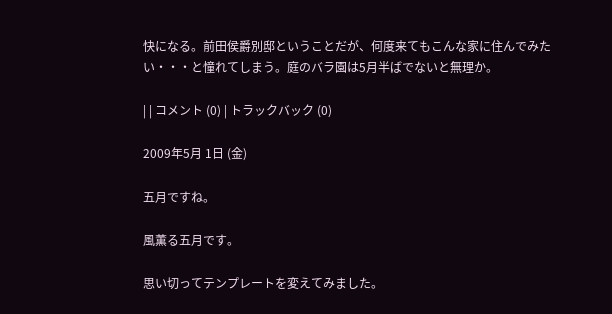快になる。前田侯爵別邸ということだが、何度来てもこんな家に住んでみたい・・・と憧れてしまう。庭のバラ園は5月半ばでないと無理か。

| | コメント (0) | トラックバック (0)

2009年5月 1日 (金)

五月ですね。

風薫る五月です。

思い切ってテンプレートを変えてみました。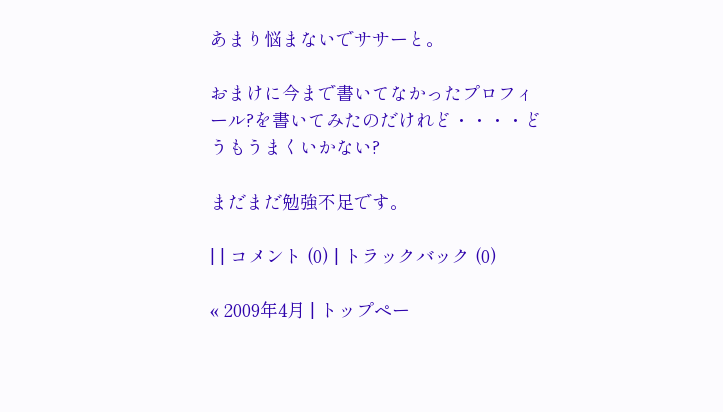あまり悩まないでササーと。

おまけに今まで書いてなかったプロフィール?を書いてみたのだけれど・・・・どうもうまくいかない?

まだまだ勉強不足です。

| | コメント (0) | トラックバック (0)

« 2009年4月 | トップペー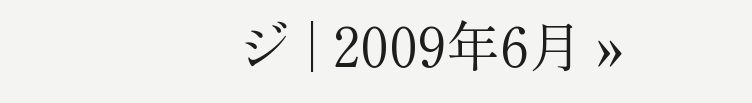ジ | 2009年6月 »